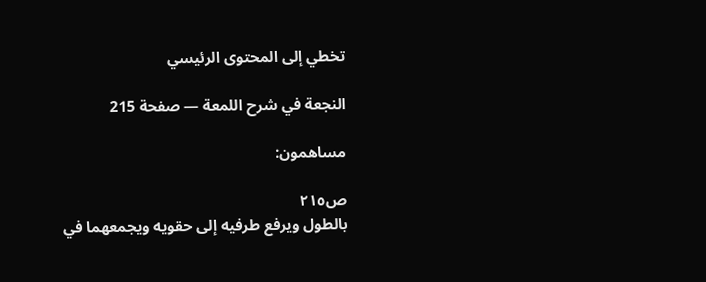تخطي إلى المحتوى الرئيسي

النجعة في شرح اللمعة — صفحة 215

مساهمون:

ص٢١٥
بالطول ويرفع طرفيه إلى حقويه ويجمعهما في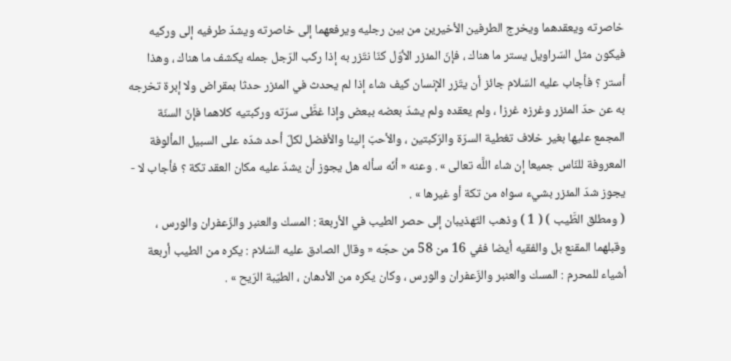خاصرته ويعقدهما ويخرج الطرفين الأخيرين من بين رجليه ويرفعهما إلى خاصرته ويشدّ طرفيه إلى وركيه فيكون مثل السّراويل يستر ما هناك ، فإنّ المئزر الأوّل كنّا نتّزر به إذا ركب الرّجل جمله يكشف ما هناك ، وهذا أستر ؟ فأجاب عليه السّلام جائز أن يتّزر الإنسان كيف شاء إذا لم يحدث في المئزر حدثا بمقراض ولا إبرة تخرجه به عن حدّ المئزر وغرزه غرزا ، ولم يعقده ولم يشدّ بعضه ببعض وإذا غطَّى سرّته وركبتيه كلاهما فإنّ السنّة المجمع عليها بغير خلاف تغطية السرّة والرّكبتين ، والأحبّ إلينا والأفضل لكلّ أحد شدّه على السبيل المألوفة المعروفة للنّاس جميعا إن شاء اللَّه تعالى » . وعنه « أنّه سأله هل يجوز أن يشدّ عليه مكان العقد تكة ؟ فأجاب لا - يجوز شدّ المئزر بشيء سواه من تكة أو غيرها » .
( ومطلق الطَّيب ) ( 1 ) وذهب التّهذيبان إلى حصر الطيب في الأربعة : المسك والعنبر والزّعفران والورس ، وقبلهما المقنع بل والفقيه أيضا ففي 16 من 58 من حجّه « وقال الصادق عليه السّلام : يكره من الطيب أربعة أشياء للمحرم : المسك والعنبر والزّعفران والورس ، وكان يكره من الأدهان ، الطيّبة الرّيح » .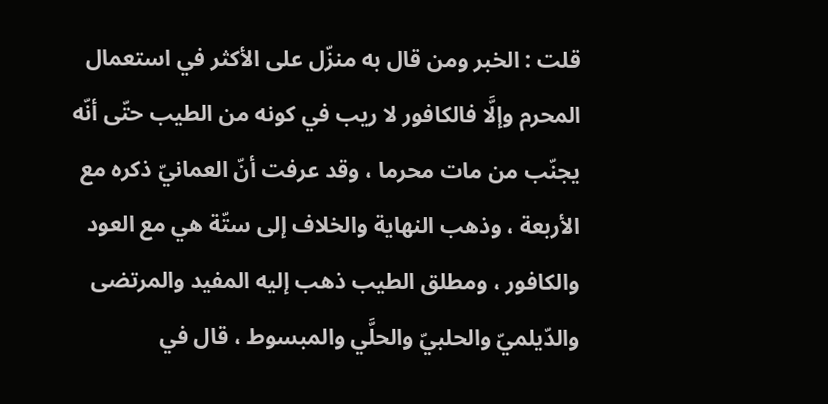قلت : الخبر ومن قال به منزّل على الأكثر في استعمال المحرم وإلَّا فالكافور لا ريب في كونه من الطيب حتّى أنّه يجنّب من مات محرما ، وقد عرفت أنّ العمانيّ ذكره مع الأربعة ، وذهب النهاية والخلاف إلى ستّة هي مع العود والكافور ، ومطلق الطيب ذهب إليه المفيد والمرتضى والدّيلميّ والحلبيّ والحلَّي والمبسوط ، قال في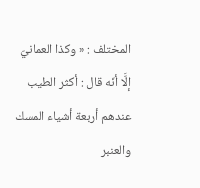المختلف : « وكذا العمانيّ إلَّا أنّه قال : أكثر الطيب عندهم أربعة أشياء المسك والعنبر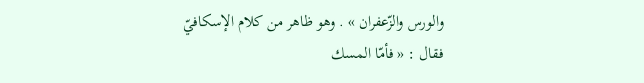والورس والزّعفران » . وهو ظاهر من كلام الإسكافيّ فقال : « فأمّا المسك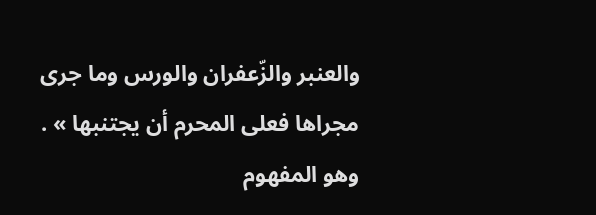والعنبر والزّعفران والورس وما جرى مجراها فعلى المحرم أن يجتنبها » . وهو المفهوم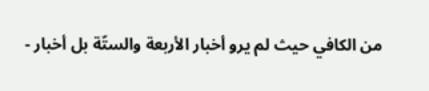من الكافي حيث لم يرو أخبار الأربعة والستّة بل أخبار -